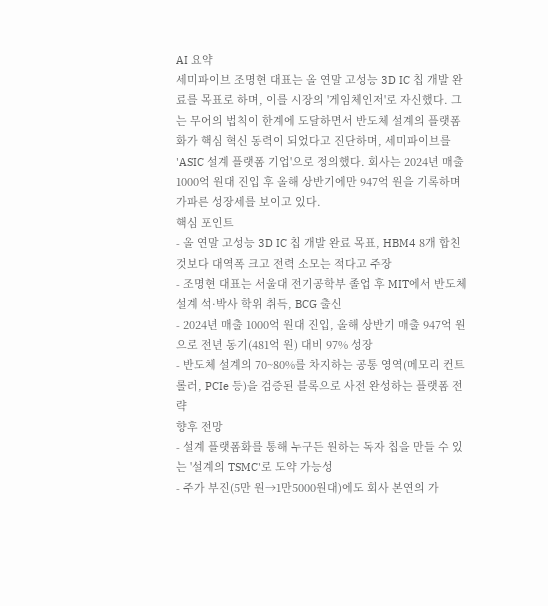AI 요약
세미파이브 조명현 대표는 올 연말 고성능 3D IC 칩 개발 완료를 목표로 하며, 이를 시장의 '게임체인저'로 자신했다. 그는 무어의 법칙이 한계에 도달하면서 반도체 설계의 플랫폼화가 핵심 혁신 동력이 되었다고 진단하며, 세미파이브를 'ASIC 설계 플랫폼 기업'으로 정의했다. 회사는 2024년 매출 1000억 원대 진입 후 올해 상반기에만 947억 원을 기록하며 가파른 성장세를 보이고 있다.
핵심 포인트
- 올 연말 고성능 3D IC 칩 개발 완료 목표, HBM4 8개 합친 것보다 대역폭 크고 전력 소모는 적다고 주장
- 조명현 대표는 서울대 전기공학부 졸업 후 MIT에서 반도체 설계 석·박사 학위 취득, BCG 출신
- 2024년 매출 1000억 원대 진입, 올해 상반기 매출 947억 원으로 전년 동기(481억 원) 대비 97% 성장
- 반도체 설계의 70~80%를 차지하는 공통 영역(메모리 컨트롤러, PCIe 등)을 검증된 블록으로 사전 완성하는 플랫폼 전략
향후 전망
- 설계 플랫폼화를 통해 누구든 원하는 독자 칩을 만들 수 있는 '설계의 TSMC'로 도약 가능성
- 주가 부진(5만 원→1만5000원대)에도 회사 본연의 가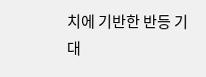치에 기반한 반등 기대